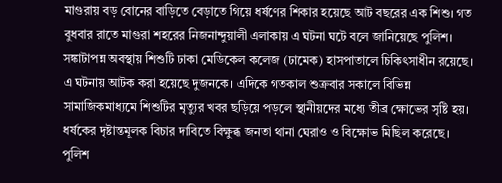মাগুরায় বড় বোনের বাড়িতে বেড়াতে গিয়ে ধর্ষণের শিকার হয়েছে আট বছরের এক শিশু। গত বুধবার রাতে মাগুরা শহরের নিজনান্দুয়ালী এলাকায় এ ঘটনা ঘটে বলে জানিয়েছে পুলিশ। সঙ্কাটাপন্ন অবস্থায় শিশুটি ঢাকা মেডিকেল কলেজ (ঢামেক) হাসপাতালে চিকিৎসাধীন রয়েছে। এ ঘটনায় আটক করা হয়েছে দুজনকে। এদিকে গতকাল শুক্রবার সকালে বিভিন্ন সামাজিকমাধ্যমে শিশুটির মৃত্যুর খবর ছড়িয়ে পড়লে স্থানীয়দের মধ্যে তীব্র ক্ষোভের সৃষ্টি হয়। ধর্ষকের দৃষ্টান্তমূলক বিচার দাবিতে বিক্ষুব্ধ জনতা থানা ঘেরাও ও বিক্ষোভ মিছিল করেছে।
পুলিশ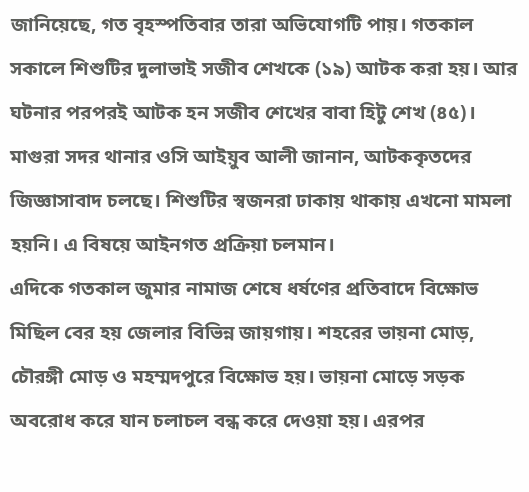জানিয়েছে, গত বৃহস্পতিবার তারা অভিযোগটি পায়। গতকাল সকালে শিশুটির দুলাভাই সজীব শেখকে (১৯) আটক করা হয়। আর ঘটনার পরপরই আটক হন সজীব শেখের বাবা হিটু শেখ (৪৫)। মাগুরা সদর থানার ওসি আইয়ুব আলী জানান, আটককৃতদের জিজ্ঞাসাবাদ চলছে। শিশুটির স্বজনরা ঢাকায় থাকায় এখনো মামলা হয়নি। এ বিষয়ে আইনগত প্রক্রিয়া চলমান।
এদিকে গতকাল জুমার নামাজ শেষে ধর্ষণের প্রতিবাদে বিক্ষোভ মিছিল বের হয় জেলার বিভিন্ন জায়গায়। শহরের ভায়না মোড়, চৌরঙ্গী মোড় ও মহম্মদপুরে বিক্ষোভ হয়। ভায়না মোড়ে সড়ক অবরোধ করে যান চলাচল বন্ধ করে দেওয়া হয়। এরপর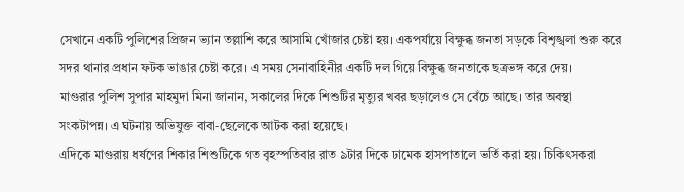সেখানে একটি পুলিশের প্রিজন ভ্যান তল্লাশি করে আসামি খোঁজার চেষ্টা হয়। একপর্যায়ে বিক্ষুব্ধ জনতা সড়কে বিশৃঙ্খলা শুরু করে সদর থানার প্রধান ফটক ভাঙার চেষ্টা করে। এ সময় সেনাবাহিনীর একটি দল গিয়ে বিক্ষুব্ধ জনতাকে ছত্রভঙ্গ করে দেয়।
মাগুরার পুলিশ সুপার মাহমুদা মিনা জানান, সকালের দিকে শিশুটির মৃত্যুর খবর ছড়ালেও সে বেঁচে আছে। তার অবস্থা সংকটাপন্ন। এ ঘটনায় অভিযুক্ত বাবা-ছেলেকে আটক করা হয়েছে।
এদিকে মাগুরায় ধর্ষণের শিকার শিশুটিকে গত বৃহস্পতিবার রাত ৯টার দিকে ঢামেক হাসপাতালে ভর্তি করা হয়। চিকিৎসকরা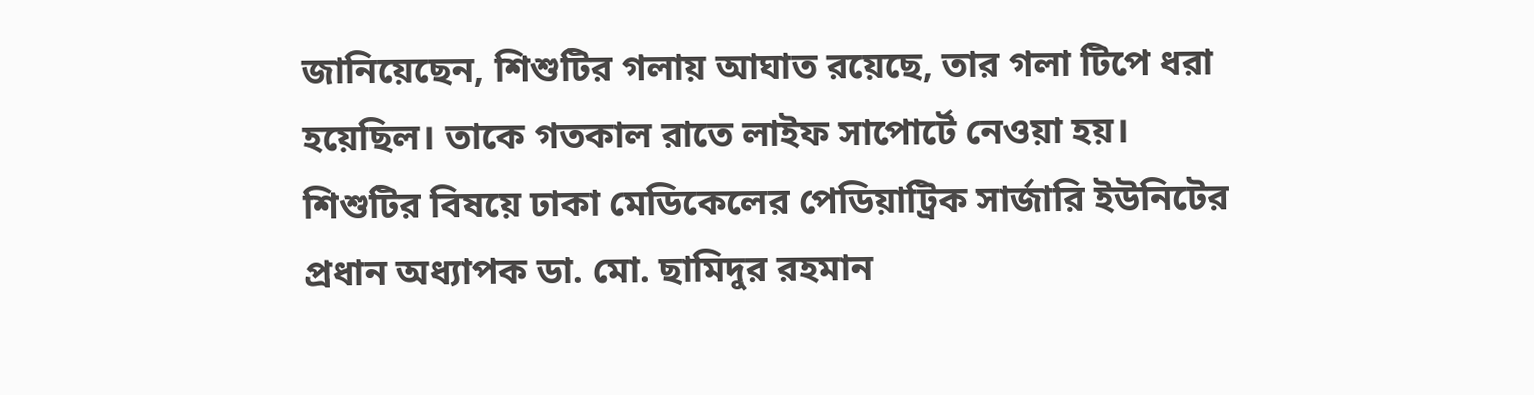জানিয়েছেন, শিশুটির গলায় আঘাত রয়েছে, তার গলা টিপে ধরা হয়েছিল। তাকে গতকাল রাতে লাইফ সাপোর্টে নেওয়া হয়।
শিশুটির বিষয়ে ঢাকা মেডিকেলের পেডিয়াট্রিক সার্জারি ইউনিটের প্রধান অধ্যাপক ডা. মো. ছামিদুর রহমান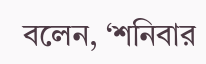বলেন, ‘শনিবার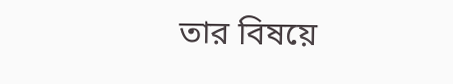তার বিষয়ে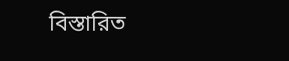বিস্তারিত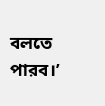বলতে পারব।’